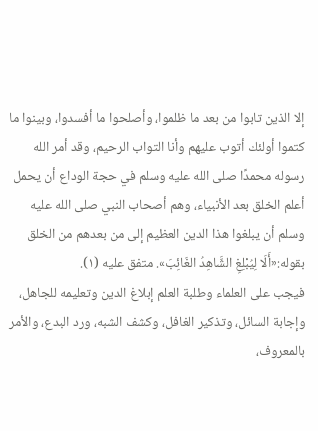إلا الذين تابوا من بعد ما ظلموا، وأصلحوا ما أفسدوا، وبينوا ما كتموا أولئك أتوب عليهم وأنا التواب الرحيم، وقد أمر الله رسوله محمدًا صلى الله عليه وسلم في حجة الوداع أن يحمل أعلم الخلق بعد الأنبياء، وهم أصحاب النبي صلى الله عليه وسلم أن يبلغوا هذا الدين العظيم إلى من بعدهم من الخلق بقوله:«أَلَا لِيُبْلِغِ الشَّاهِدُ الغَائِبَ». متفق عليه (١).
فيجب على العلماء وطلبة العلم إبلاغ الدين وتعليمه للجاهل، وإجابة السائل، وتذكير الغافل، وكشف الشبه، ورد البدع، والأمر بالمعروف،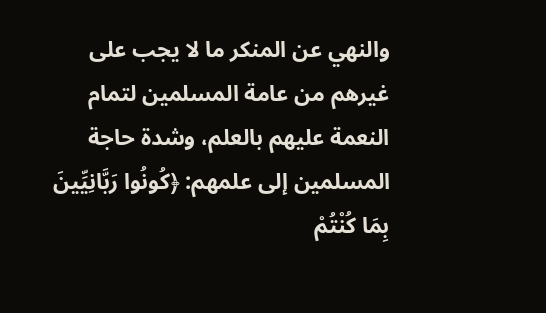والنهي عن المنكر ما لا يجب على غيرهم من عامة المسلمين لتمام النعمة عليهم بالعلم، وشدة حاجة المسلمين إلى علمهم: ﴿كُونُوا رَبَّانِيِّينَ بِمَا كُنْتُمْ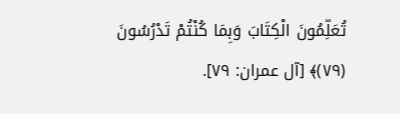تُعَلِّمُونَ الْكِتَابَ وَبِمَا كُنْتُمْ تَدْرُسُونَ (٧٩)﴾ [آل عمران: ٧٩].